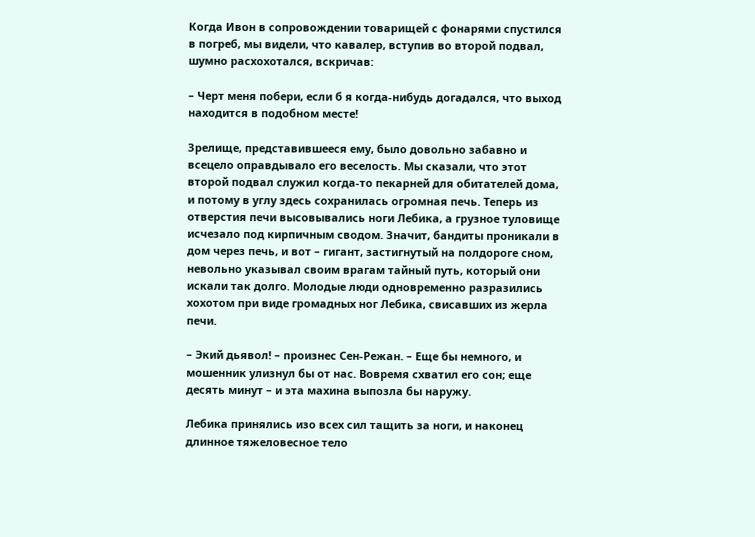Когда Ивон в сопровождении товарищей с фонарями спустился в погреб, мы видели, что кавалер, вступив во второй подвал, шумно расхохотался, вскричав:

– Черт меня побери, если б я когда-нибудь догадался, что выход находится в подобном месте!

Зрелище, представившееся ему, было довольно забавно и всецело оправдывало его веселость. Мы сказали, что этот второй подвал служил когда-то пекарней для обитателей дома, и потому в углу здесь сохранилась огромная печь. Теперь из отверстия печи высовывались ноги Лебика, а грузное туловище исчезало под кирпичным сводом. Значит, бандиты проникали в дом через печь, и вот – гигант, застигнутый на полдороге сном, невольно указывал своим врагам тайный путь, который они искали так долго. Молодые люди одновременно разразились хохотом при виде громадных ног Лебика, свисавших из жерла печи.

– Экий дьявол! – произнес Сен-Режан. – Еще бы немного, и мошенник улизнул бы от нас. Bовремя схватил его сон; еще десять минут – и эта махина выпозла бы наружу.

Лебика принялись изо всех сил тащить за ноги, и наконец длинное тяжеловесное тело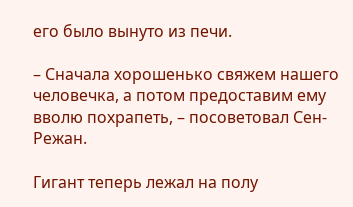его было вынуто из печи.

– Сначала хорошенько свяжем нашего человечка, а потом предоставим ему вволю похрапеть, – посоветовал Сен-Режан.

Гигант теперь лежал на полу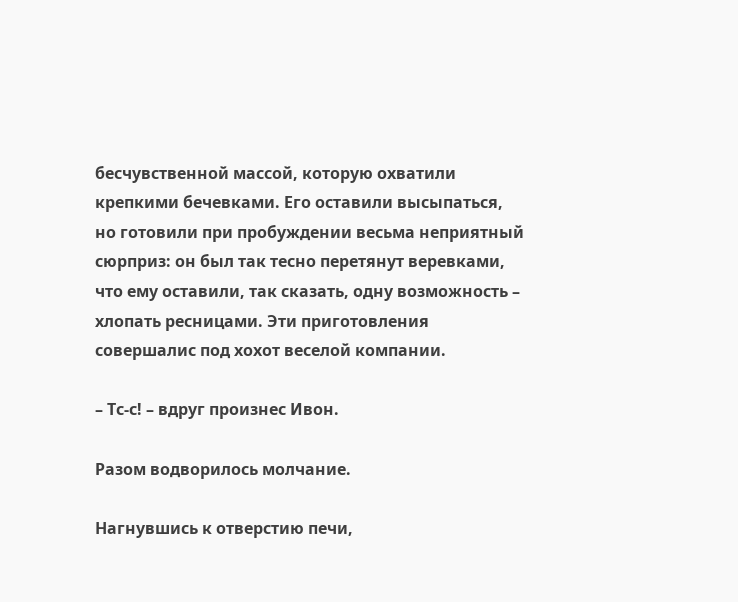бесчувственной массой, которую охватили крепкими бечевками. Его оставили высыпаться, но готовили при пробуждении весьма неприятный сюрприз: он был так тесно перетянут веревками, что ему оставили, так сказать, одну возможность – хлопать ресницами. Эти приготовления совершалис под хохот веселой компании.

– Тс-с! – вдруг произнес Ивон.

Разом водворилось молчание.

Нагнувшись к отверстию печи,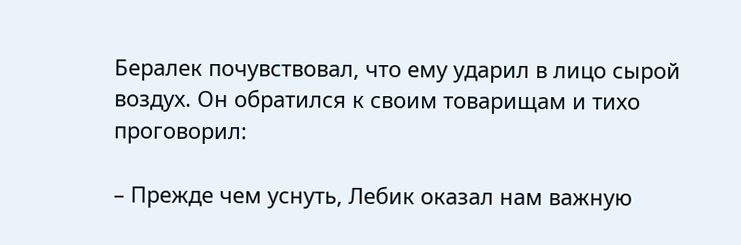Бералек почувствовал, что ему ударил в лицо сырой воздух. Он обратился к своим товарищам и тихо проговорил:

– Прежде чем уснуть, Лебик оказал нам важную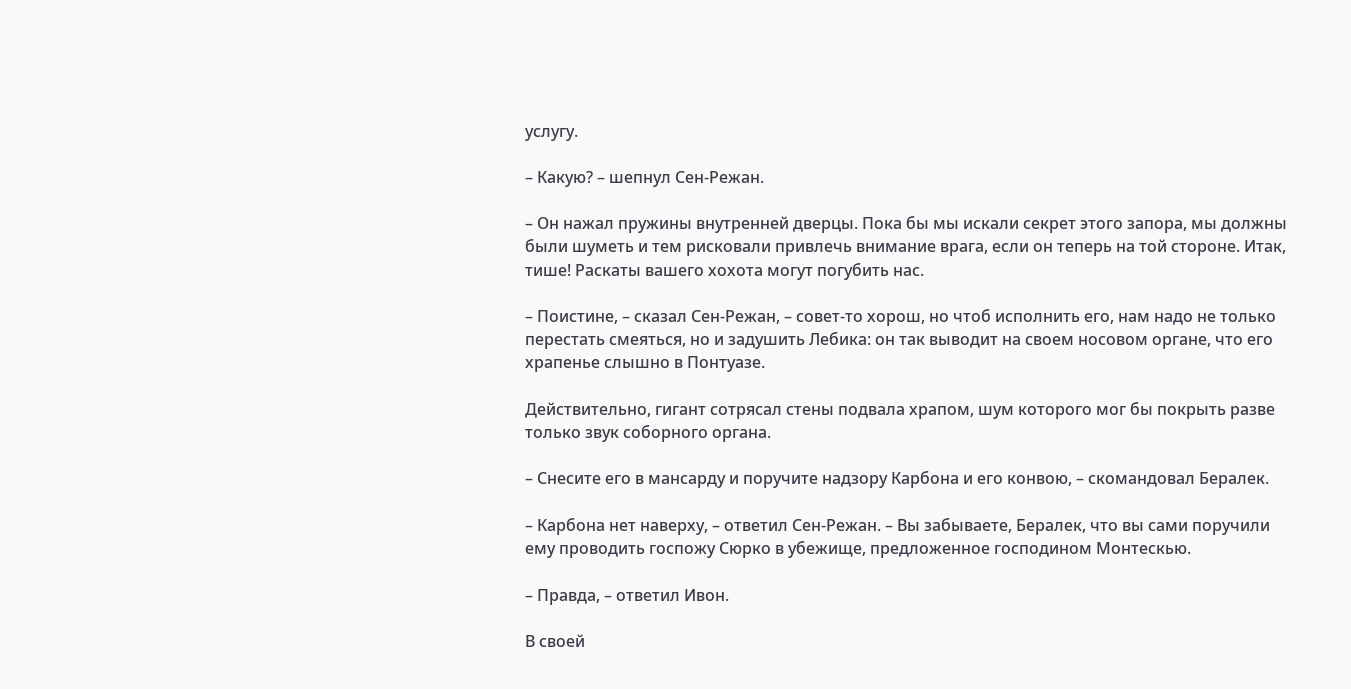услугу.

– Какую? – шепнул Сен-Режан.

– Он нажал пружины внутренней дверцы. Пока бы мы искали секрет этого запора, мы должны были шуметь и тем рисковали привлечь внимание врага, если он теперь на той стороне. Итак, тише! Раскаты вашего хохота могут погубить нас.

– Поистине, – сказал Сен-Режан, – совет-то хорош, но чтоб исполнить его, нам надо не только перестать смеяться, но и задушить Лебика: он так выводит на своем носовом органе, что его храпенье слышно в Понтуазе.

Действительно, гигант сотрясал стены подвала храпом, шум которого мог бы покрыть разве только звук соборного органа.

– Снесите его в мансарду и поручите надзору Карбона и его конвою, – скомандовал Бералек.

– Карбона нет наверху, – ответил Сен-Режан. – Вы забываете, Бералек, что вы сами поручили ему проводить госпожу Сюрко в убежище, предложенное господином Монтескью.

– Правда, – ответил Ивон.

В своей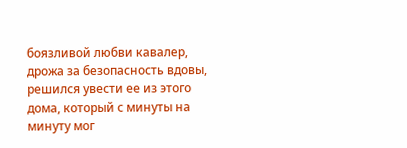боязливой любви кавалер, дрожа за безопасность вдовы, решился увести ее из этого дома, который с минуты на минуту мог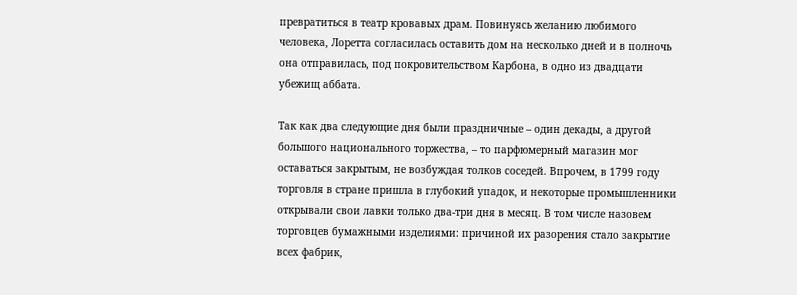превратиться в театр кровавых драм. Повинуясь желанию любимого человека, Лоретта согласилась оставить дом на несколько дней и в полночь она отправилась, под покровительством Карбона, в одно из двадцати убежищ аббата.

Так как два следующие дня были праздничные – один декады, а другой большого национального торжества, – то парфюмерный магазин мог оставаться закрытым, не возбуждая толков соседей. Впрочем, в 1799 году торговля в стране пришла в глубокий упадок, и некоторые промышленники открывали свои лавки только два-три дня в месяц. В том числе назовем торговцев бумажными изделиями: причиной их разорения стало закрытие всех фабрик,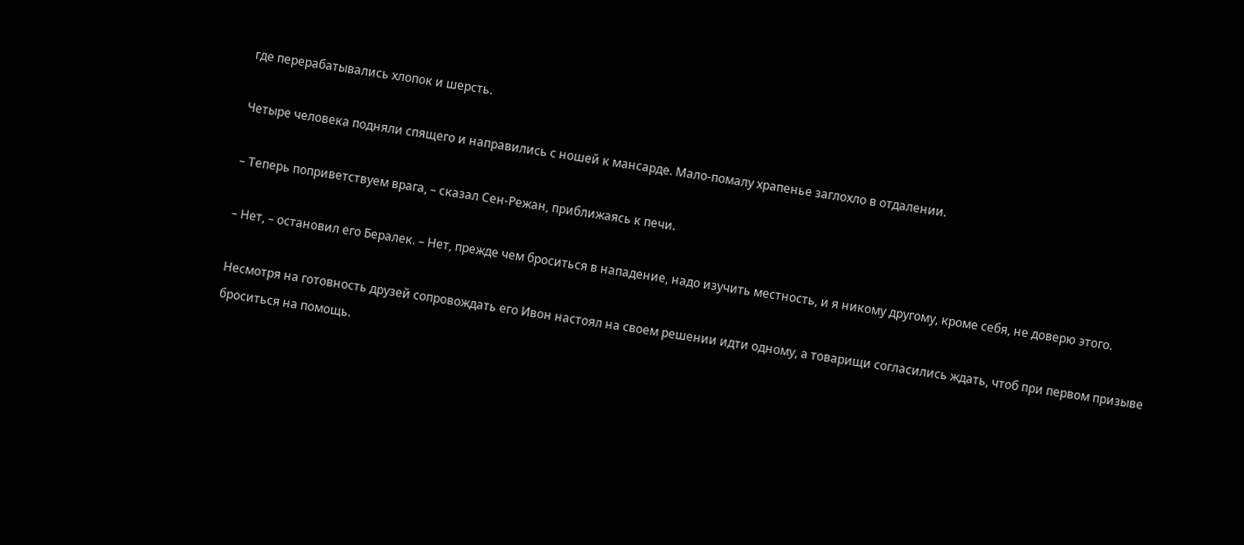где перерабатывались хлопок и шерсть.

Четыре человека подняли спящего и направились с ношей к мансарде. Мало-помалу храпенье заглохло в отдалении.

– Теперь поприветствуем врага, – сказал Сен-Режан, приближаясь к печи.

– Нет, – остановил его Бералек. – Нет, прежде чем броситься в нападение, надо изучить местность, и я никому другому, кроме себя, не доверю этого.

Несмотря на готовность друзей сопровождать его Ивон настоял на своем решении идти одному, а товарищи согласились ждать, чтоб при первом призыве броситься на помощь.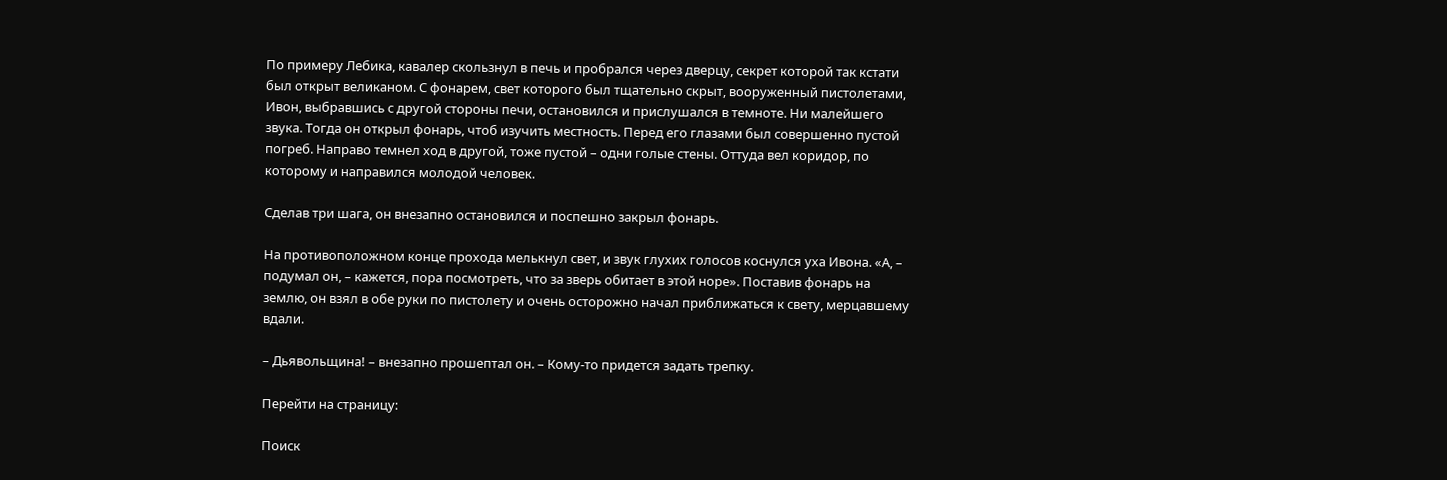По примеру Лебика, кавалер скользнул в печь и пробрался через дверцу, секрет которой так кстати был открыт великаном. С фонарем, свет которого был тщательно скрыт, вооруженный пистолетами, Ивон, выбравшись с другой стороны печи, остановился и прислушался в темноте. Ни малейшего звука. Тогда он открыл фонарь, чтоб изучить местность. Перед его глазами был совершенно пустой погреб. Направо темнел ход в другой, тоже пустой – одни голые стены. Оттуда вел коридор, по которому и направился молодой человек.

Сделав три шага, он внезапно остановился и поспешно закрыл фонарь.

На противоположном конце прохода мелькнул свет, и звук глухих голосов коснулся уха Ивона. «А, – подумал он, – кажется, пора посмотреть, что за зверь обитает в этой норе». Поставив фонарь на землю, он взял в обе руки по пистолету и очень осторожно начал приближаться к свету, мерцавшему вдали.

– Дьявольщина! – внезапно прошептал он. – Кому-то придется задать трепку.

Перейти на страницу:

Поиск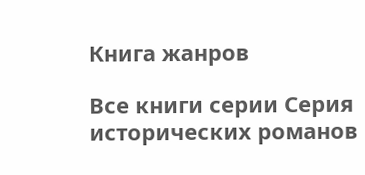Книга жанров

Все книги серии Серия исторических романов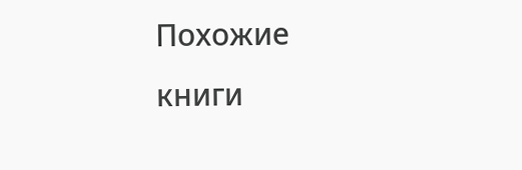Похожие книги